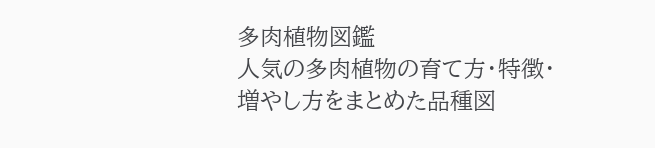多肉植物図鑑
人気の多肉植物の育て方・特徴・増やし方をまとめた品種図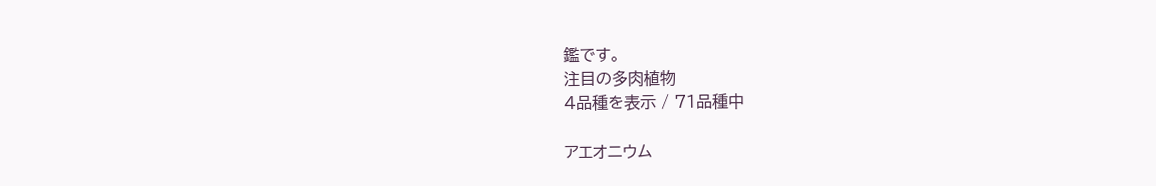鑑です。
注目の多肉植物
4品種を表示 / 71品種中

アエオニウム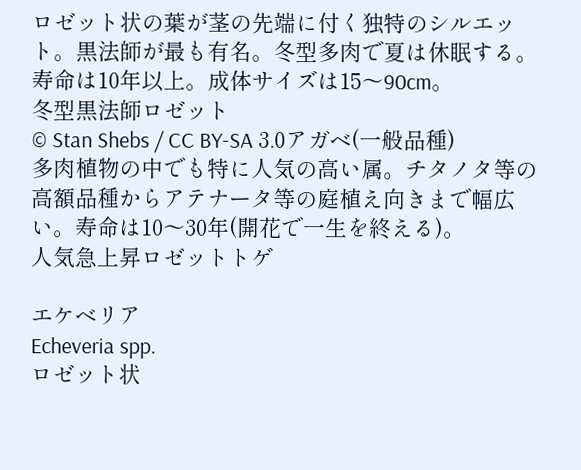ロゼット状の葉が茎の先端に付く独特のシルエット。黒法師が最も有名。冬型多肉で夏は休眠する。寿命は10年以上。成体サイズは15〜90cm。
冬型黒法師ロゼット
© Stan Shebs / CC BY-SA 3.0アガベ(一般品種)
多肉植物の中でも特に人気の高い属。チタノタ等の高額品種からアテナータ等の庭植え向きまで幅広い。寿命は10〜30年(開花で一生を終える)。
人気急上昇ロゼットトゲ

エケベリア
Echeveria spp.
ロゼット状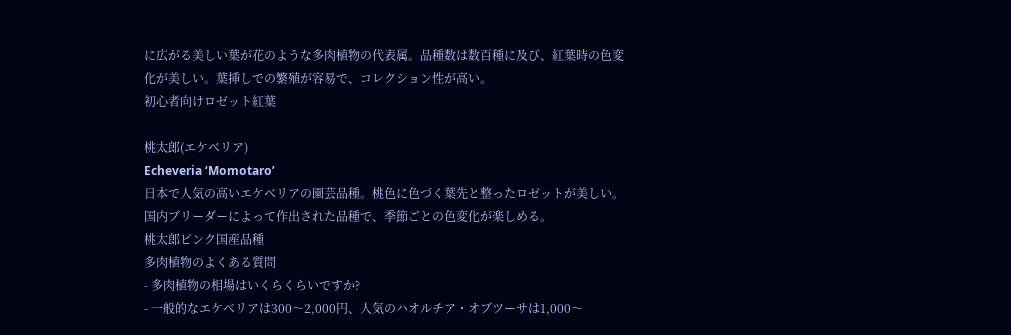に広がる美しい葉が花のような多肉植物の代表属。品種数は数百種に及び、紅葉時の色変化が美しい。葉挿しでの繁殖が容易で、コレクション性が高い。
初心者向けロゼット紅葉

桃太郎(エケベリア)
Echeveria ‘Momotaro’
日本で人気の高いエケベリアの園芸品種。桃色に色づく葉先と整ったロゼットが美しい。国内ブリーダーによって作出された品種で、季節ごとの色変化が楽しめる。
桃太郎ピンク国産品種
多肉植物のよくある質問
- 多肉植物の相場はいくらくらいですか?
- 一般的なエケベリアは300〜2,000円、人気のハオルチア・オブツーサは1,000〜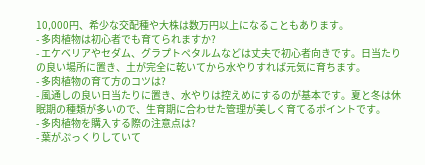10,000円、希少な交配種や大株は数万円以上になることもあります。
- 多肉植物は初心者でも育てられますか?
- エケベリアやセダム、グラプトペタルムなどは丈夫で初心者向きです。日当たりの良い場所に置き、土が完全に乾いてから水やりすれば元気に育ちます。
- 多肉植物の育て方のコツは?
- 風通しの良い日当たりに置き、水やりは控えめにするのが基本です。夏と冬は休眠期の種類が多いので、生育期に合わせた管理が美しく育てるポイントです。
- 多肉植物を購入する際の注意点は?
- 葉がぷっくりしていて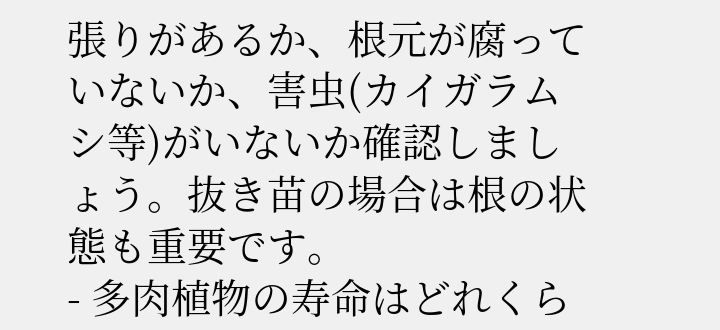張りがあるか、根元が腐っていないか、害虫(カイガラムシ等)がいないか確認しましょう。抜き苗の場合は根の状態も重要です。
- 多肉植物の寿命はどれくら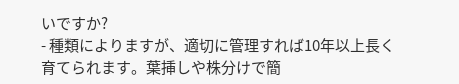いですか?
- 種類によりますが、適切に管理すれば10年以上長く育てられます。葉挿しや株分けで簡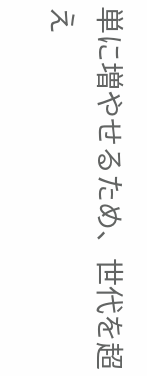単に増やせるため、世代を超え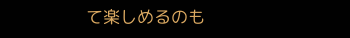て楽しめるのも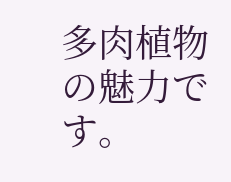多肉植物の魅力です。